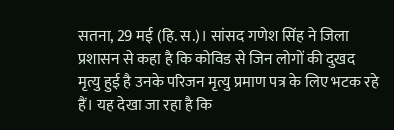सतना, 29 मई (हि. स.)। सांसद गणेश सिंह ने जिला प्रशासन से कहा है कि कोविड से जिन लोगों की दुखद मृत्यु हुई है उनके परिजन मृत्यु प्रमाण पत्र के लिए भटक रहे हैं। यह देखा जा रहा है कि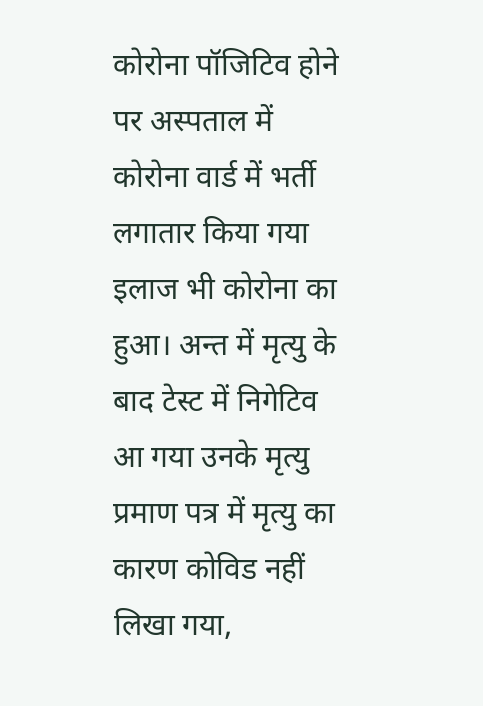कोरोना पॉजिटिव होने पर अस्पताल में कोरोना वार्ड में भर्ती लगातार किया गया इलाज भी कोरोना का हुआ। अन्त में मृत्यु के बाद टेस्ट में निगेटिव आ गया उनके मृत्यु प्रमाण पत्र में मृत्यु का कारण कोविड नहीं लिखा गया,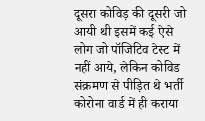दूसरा कोविड़ की दूसरी जो आयी थी इसमें कई ऐसे लोग जो पॉजिटिव टेस्ट में नहीं आये, लेकिन कोविड संक्रमण से पीड़ित थे भर्ती कोरोना वार्ड में ही कराया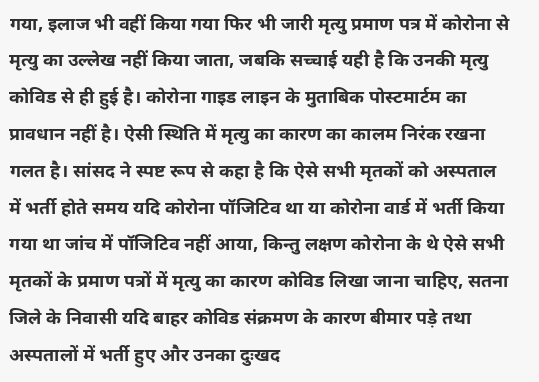गया, इलाज भी वहीं किया गया फिर भी जारी मृत्यु प्रमाण पत्र में कोरोना से मृत्यु का उल्लेख नहीं किया जाता, जबकि सच्चाई यही है कि उनकी मृत्यु कोविड से ही हुई है। कोरोना गाइड लाइन के मुताबिक पोस्टमार्टम का प्रावधान नहीं है। ऐसी स्थिति में मृत्यु का कारण का कालम निरंक रखना गलत है। सांसद ने स्पष्ट रूप से कहा है कि ऐसे सभी मृतकों को अस्पताल में भर्ती होते समय यदि कोरोना पॉजिटिव था या कोरोना वार्ड में भर्ती किया गया था जांच में पॉजिटिव नहीं आया, किन्तु लक्षण कोरोना के थे ऐसे सभी मृतकों के प्रमाण पत्रों में मृत्यु का कारण कोविड लिखा जाना चाहिए, सतना जिले के निवासी यदि बाहर कोविड संक्रमण के कारण बीमार पड़े तथा अस्पतालों में भर्ती हुए और उनका दुःखद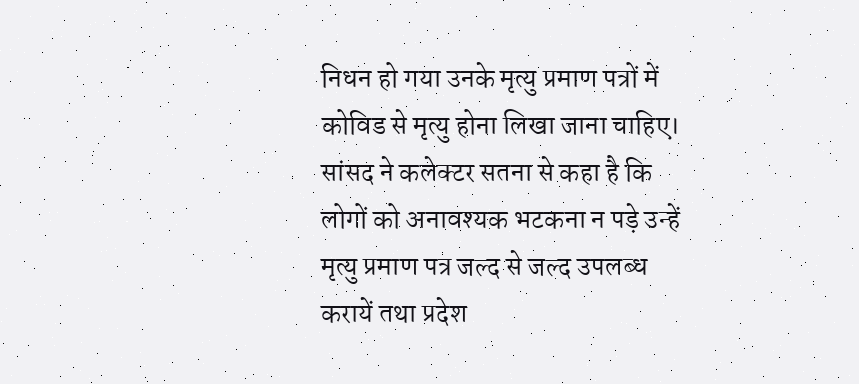निधन हो गया उनके मृत्यु प्रमाण पत्रों में कोविड से मृत्यु होना लिखा जाना चाहिए। सांसद ने कलेक्टर सतना से कहा है कि लोगों को अनावश्यक भटकना न पड़े उन्हें मृत्यु प्रमाण पत्र जल्द से जल्द उपलब्ध करायें तथा प्रदेश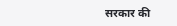सरकार की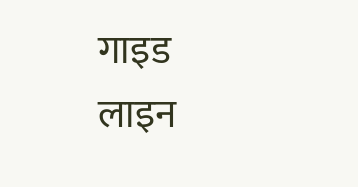गाइड लाइन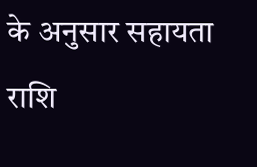के अनुसार सहायता राशि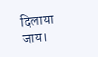दिलाया जाय।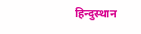हिन्दुस्थान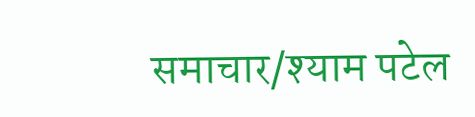समाचार/श्याम पटेल